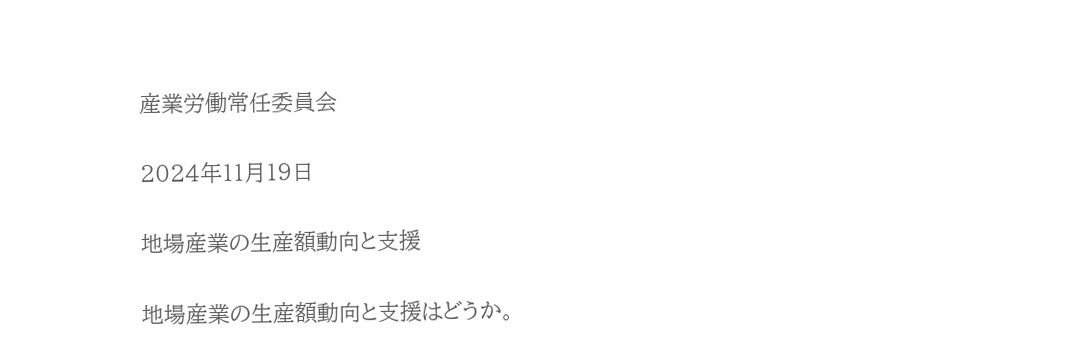産業労働常任委員会

2024年11月19日

地場産業の生産額動向と支援

地場産業の生産額動向と支援はどうか。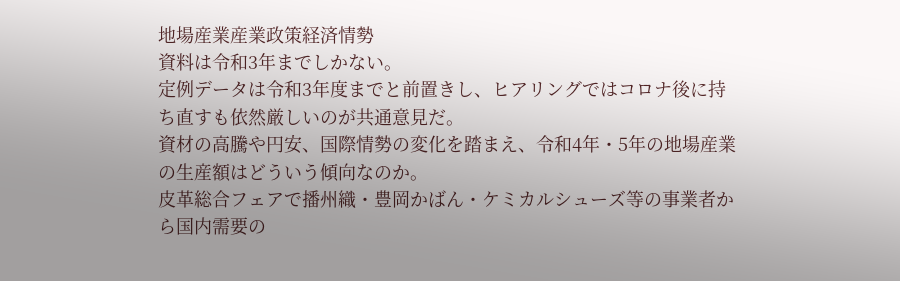地場産業産業政策経済情勢
資料は令和3年までしかない。
定例データは令和3年度までと前置きし、ヒアリングではコロナ後に持ち直すも依然厳しいのが共通意見だ。
資材の高騰や円安、国際情勢の変化を踏まえ、令和4年・5年の地場産業の生産額はどういう傾向なのか。
皮革総合フェアで播州織・豊岡かばん・ケミカルシューズ等の事業者から国内需要の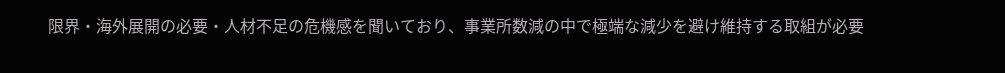限界・海外展開の必要・人材不足の危機感を聞いており、事業所数減の中で極端な減少を避け維持する取組が必要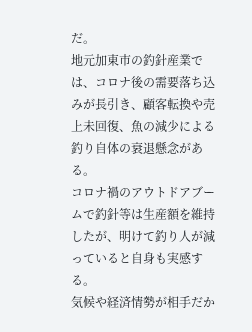だ。
地元加東市の釣針産業では、コロナ後の需要落ち込みが長引き、顧客転換や売上未回復、魚の減少による釣り自体の衰退懸念がある。
コロナ禍のアウトドアブームで釣針等は生産額を維持したが、明けて釣り人が減っていると自身も実感する。
気候や経済情勢が相手だか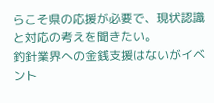らこそ県の応援が必要で、現状認識と対応の考えを聞きたい。
釣針業界への金銭支援はないがイベント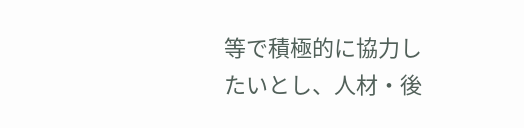等で積極的に協力したいとし、人材・後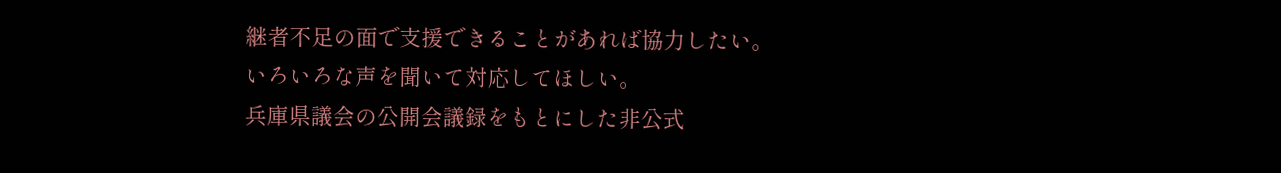継者不足の面で支援できることがあれば協力したい。
いろいろな声を聞いて対応してほしい。
兵庫県議会の公開会議録をもとにした非公式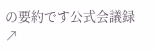の要約です公式会議録 ↗